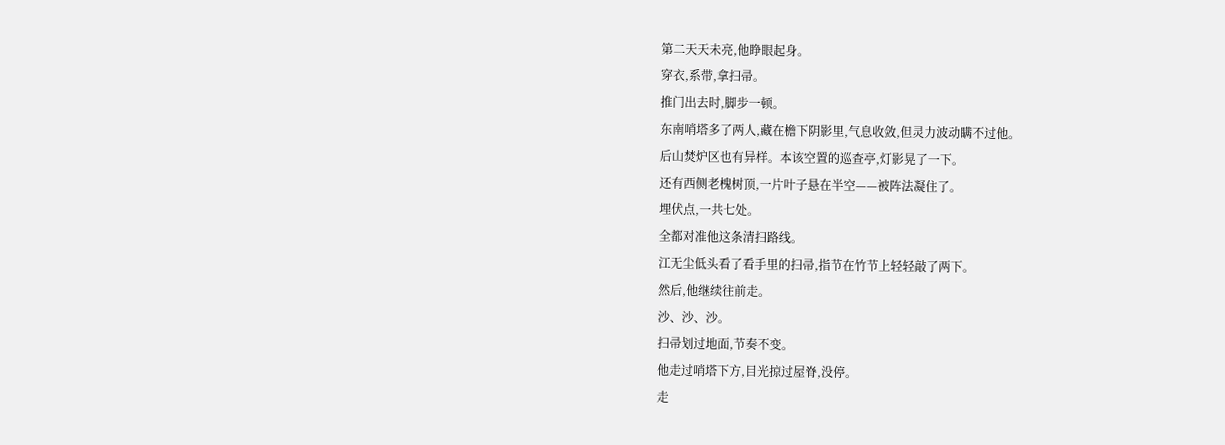第二天天未亮,他睁眼起身。
穿衣,系带,拿扫帚。
推门出去时,脚步一顿。
东南哨塔多了两人,藏在檐下阴影里,气息收敛,但灵力波动瞒不过他。
后山焚炉区也有异样。本该空置的巡查亭,灯影晃了一下。
还有西侧老槐树顶,一片叶子悬在半空——被阵法凝住了。
埋伏点,一共七处。
全都对准他这条清扫路线。
江无尘低头看了看手里的扫帚,指节在竹节上轻轻敲了两下。
然后,他继续往前走。
沙、沙、沙。
扫帚划过地面,节奏不变。
他走过哨塔下方,目光掠过屋脊,没停。
走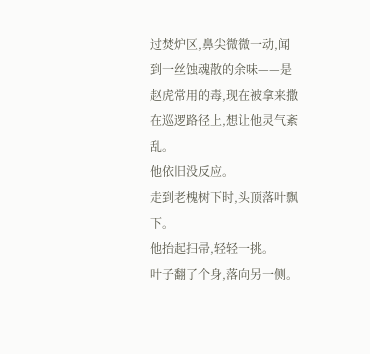过焚炉区,鼻尖微微一动,闻到一丝蚀魂散的余味——是赵虎常用的毒,现在被拿来撒在巡逻路径上,想让他灵气紊乱。
他依旧没反应。
走到老槐树下时,头顶落叶飘下。
他抬起扫帚,轻轻一挑。
叶子翻了个身,落向另一侧。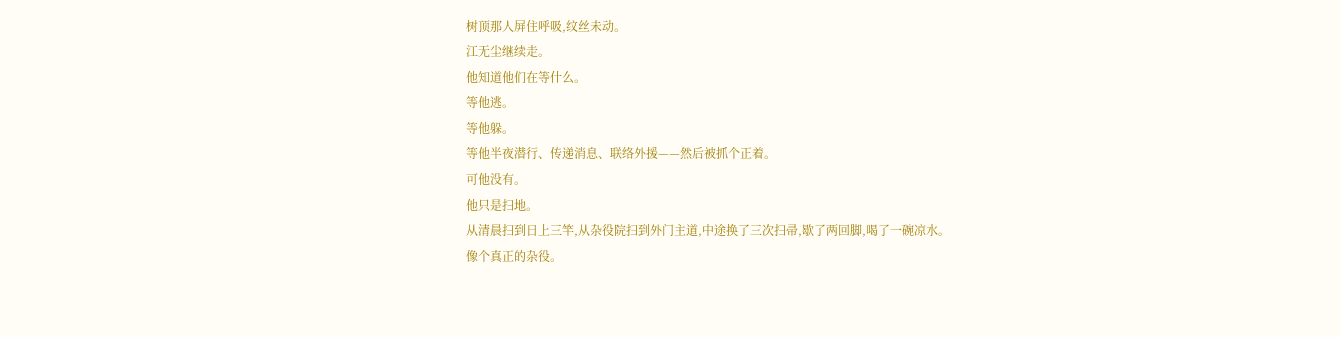树顶那人屏住呼吸,纹丝未动。
江无尘继续走。
他知道他们在等什么。
等他逃。
等他躲。
等他半夜潜行、传递消息、联络外援——然后被抓个正着。
可他没有。
他只是扫地。
从清晨扫到日上三竿,从杂役院扫到外门主道,中途换了三次扫帚,歇了两回脚,喝了一碗凉水。
像个真正的杂役。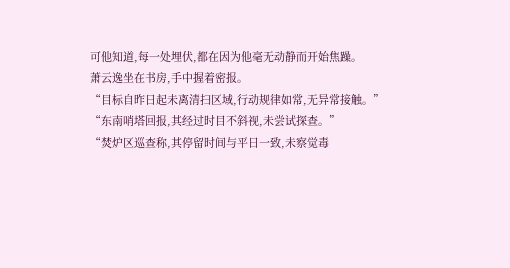可他知道,每一处埋伏,都在因为他毫无动静而开始焦躁。
萧云逸坐在书房,手中握着密报。
“目标自昨日起未离清扫区域,行动规律如常,无异常接触。”
“东南哨塔回报,其经过时目不斜视,未尝试探查。”
“焚炉区巡查称,其停留时间与平日一致,未察觉毒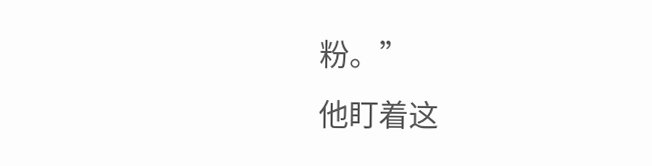粉。”
他盯着这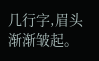几行字,眉头渐渐皱起。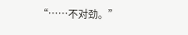“……不对劲。”